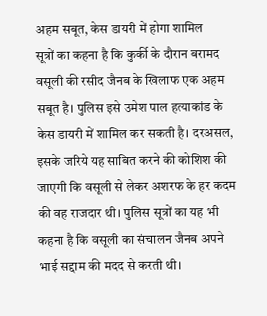अहम सबूत, केस डायरी में होगा शामिल
सूत्रों का कहना है कि कुर्की के दौरान बरामद वसूली की रसीद जैनब के खिलाफ एक अहम सबूत है। पुलिस इसे उमेश पाल हत्याकांड के केस डायरी में शामिल कर सकती है। दरअसल, इसके जरिये यह साबित करने की कोशिश की जाएगी कि वसूली से लेकर अशरफ के हर कदम की वह राजदार थी। पुलिस सूत्रों का यह भी कहना है कि वसूली का संचालन जैनब अपने भाई सद्दाम की मदद से करती थी।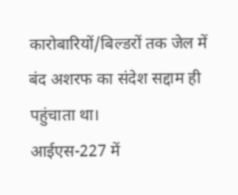कारोबारियों/बिल्डरों तक जेल में बंद अशरफ का संदेश सद्दाम ही पहुंचाता था।
आईएस-227 में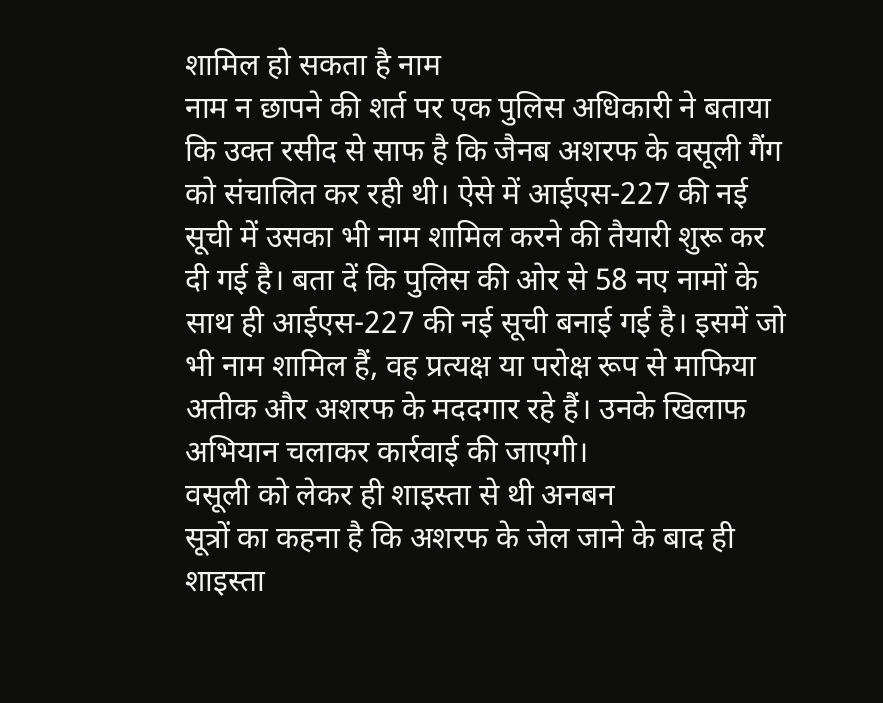शामिल हो सकता है नाम
नाम न छापने की शर्त पर एक पुलिस अधिकारी ने बताया कि उक्त रसीद से साफ है कि जैनब अशरफ के वसूली गैंग को संचालित कर रही थी। ऐसे में आईएस-227 की नई सूची में उसका भी नाम शामिल करने की तैयारी शुरू कर दी गई है। बता दें कि पुलिस की ओर से 58 नए नामों के साथ ही आईएस-227 की नई सूची बनाई गई है। इसमें जो भी नाम शामिल हैं, वह प्रत्यक्ष या परोक्ष रूप से माफिया अतीक और अशरफ के मददगार रहे हैं। उनके खिलाफ अभियान चलाकर कार्रवाई की जाएगी।
वसूली को लेकर ही शाइस्ता से थी अनबन
सूत्रों का कहना है कि अशरफ के जेल जाने के बाद ही शाइस्ता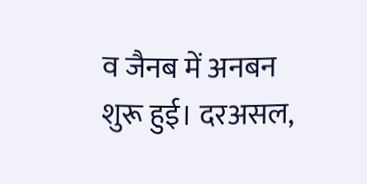व जैनब में अनबन शुरू हुई। दरअसल,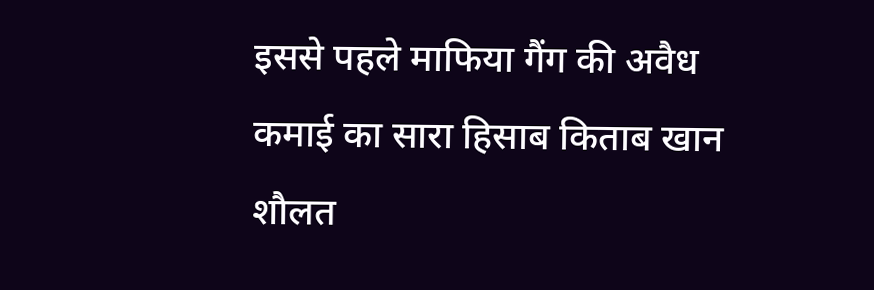इससे पहले माफिया गैंग की अवैध कमाई का सारा हिसाब किताब खान शौलत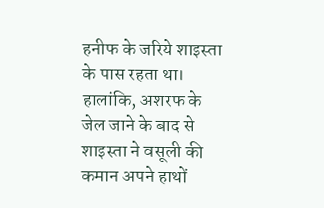हनीफ के जरिये शाइस्ता के पास रहता था। हालांकि, अशरफ के जेल जाने के बाद से शाइस्ता ने वसूली की कमान अपने हाथों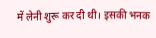में लेनी शुरू कर दी थी। इसकी भनक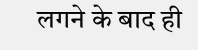लगने के बाद ही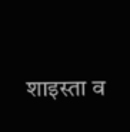शाइस्ता व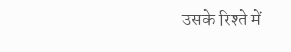उसके रिश्ते में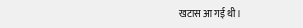खटास आ गई थी।